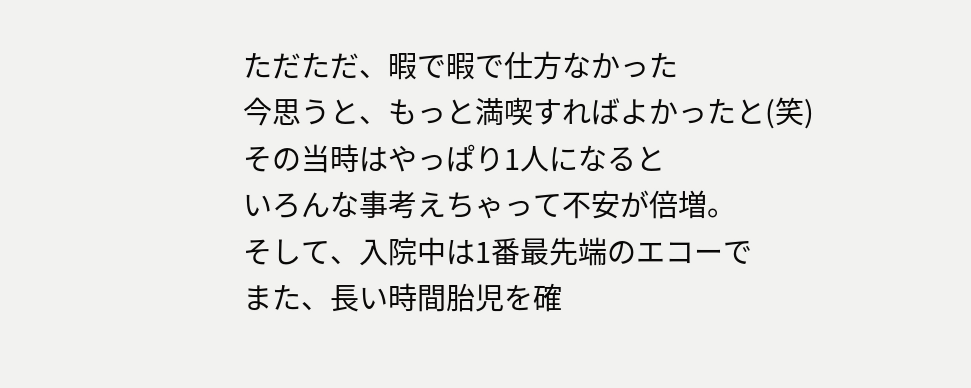ただただ、暇で暇で仕方なかった
今思うと、もっと満喫すればよかったと(笑)
その当時はやっぱり1人になると
いろんな事考えちゃって不安が倍増。
そして、入院中は1番最先端のエコーで
また、長い時間胎児を確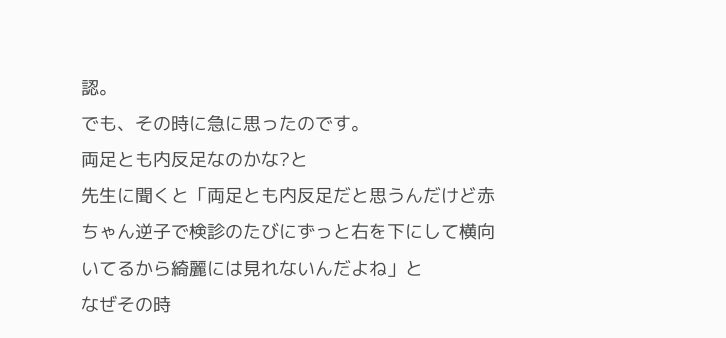認。
でも、その時に急に思ったのです。
両足とも内反足なのかな?と
先生に聞くと「両足とも内反足だと思うんだけど赤ちゃん逆子で検診のたびにずっと右を下にして横向いてるから綺麗には見れないんだよね」と
なぜその時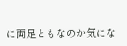に両足ともなのか気にな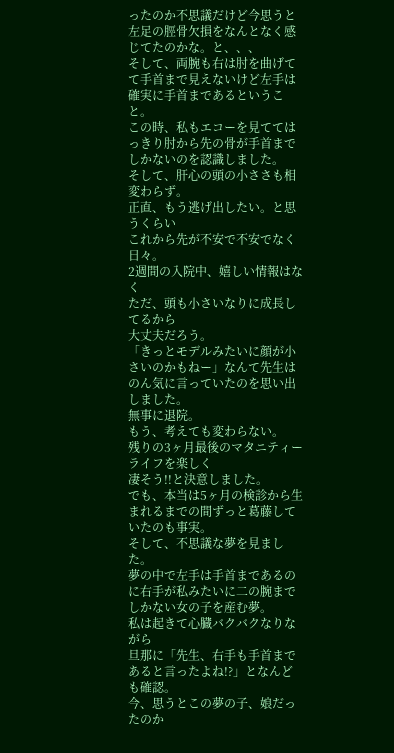ったのか不思議だけど今思うと左足の脛骨欠損をなんとなく感じてたのかな。と、、、
そして、両腕も右は肘を曲げてて手首まで見えないけど左手は確実に手首まであるということ。
この時、私もエコーを見ててはっきり肘から先の骨が手首までしかないのを認識しました。
そして、肝心の頭の小ささも相変わらず。
正直、もう逃げ出したい。と思うくらい
これから先が不安で不安でなく日々。
2週間の入院中、嬉しい情報はなく
ただ、頭も小さいなりに成長してるから
大丈夫だろう。
「きっとモデルみたいに顔が小さいのかもねー」なんて先生はのん気に言っていたのを思い出しました。
無事に退院。
もう、考えても変わらない。
残りの3ヶ月最後のマタニティーライフを楽しく
凄そう!!と決意しました。
でも、本当は5ヶ月の検診から生まれるまでの間ずっと葛藤していたのも事実。
そして、不思議な夢を見ました。
夢の中で左手は手首まであるのに右手が私みたいに二の腕までしかない女の子を産む夢。
私は起きて心臓バクバクなりながら
旦那に「先生、右手も手首まであると言ったよね!?」となんども確認。
今、思うとこの夢の子、娘だったのか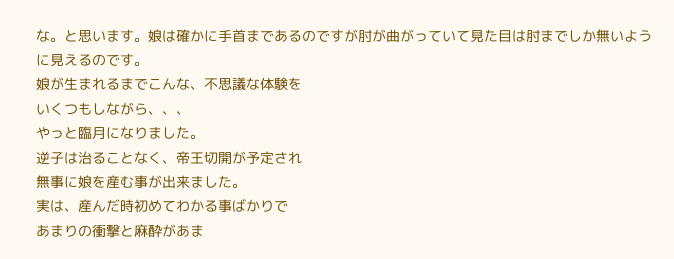な。と思います。娘は確かに手首まであるのですが肘が曲がっていて見た目は肘までしか無いように見えるのです。
娘が生まれるまでこんな、不思議な体験を
いくつもしながら、、、
やっと臨月になりました。
逆子は治ることなく、帝王切開が予定され
無事に娘を産む事が出来ました。
実は、産んだ時初めてわかる事ばかりで
あまりの衝撃と麻酔があま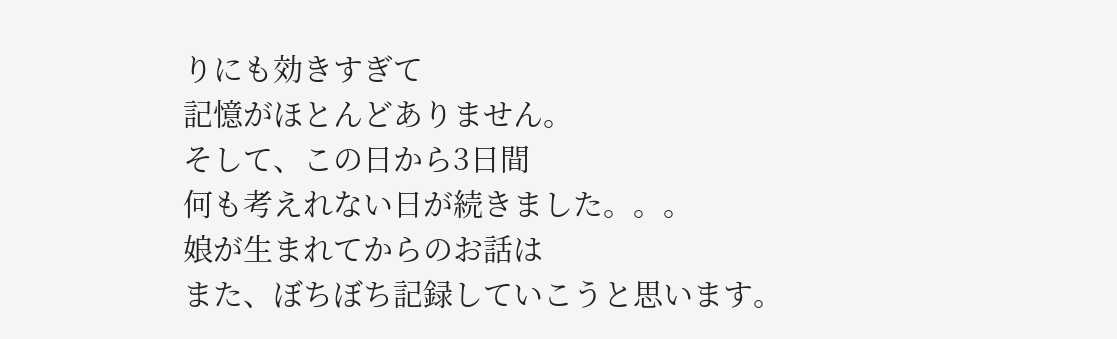りにも効きすぎて
記憶がほとんどありません。
そして、この日から3日間
何も考えれない日が続きました。。。
娘が生まれてからのお話は
また、ぼちぼち記録していこうと思います。